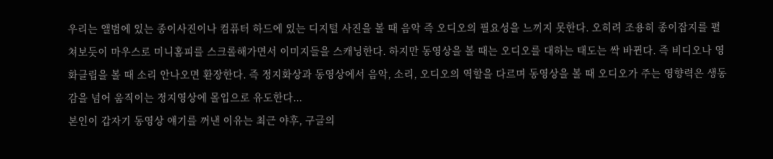우리는 앨범에 있는 종이사진이나 컴퓨터 하드에 있는 디지털 사진을 볼 때 음악 즉 오디오의 필요성을 느끼지 못한다. 오히려 조용히 종이잡지를 펼쳐보듯이 마우스로 미니홈피를 스크롤해가면서 이미지들을 스캐닝한다. 하지만 동영상을 볼 때는 오디오를 대하는 태도는 싹 바뀐다. 즉 비디오나 영화클립을 볼 때 소리 안나오면 환장한다. 즉 정지화상과 동영상에서 음악, 소리, 오디오의 역할을 다르며 동영상을 볼 때 오디오가 주는 영향력은 생동감을 넘어 움직이는 정지영상에 몰입으로 유도한다...
본인이 갑자기 동영상 얘기를 꺼낸 이유는 최근 야후, 구글의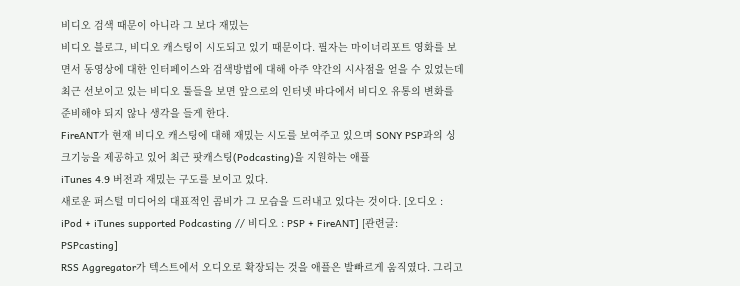비디오 검색 때문이 아니라 그 보다 재밌는
비디오 블로그, 비디오 캐스팅이 시도되고 있기 때문이다. 필자는 마이너리포트 영화를 보면서 동영상에 대한 인터페이스와 검색방법에 대해 아주 약간의 시사점을 얻을 수 있었는데 최근 선보이고 있는 비디오 툴들을 보면 앞으로의 인터넷 바다에서 비디오 유통의 변화를 준비해야 되지 않나 생각을 들게 한다.
FireANT가 현재 비디오 캐스팅에 대해 재밌는 시도를 보여주고 있으며 SONY PSP과의 싱크기능을 제공하고 있어 최근 팟캐스팅(Podcasting)을 지원하는 애플
iTunes 4.9 버전과 재밌는 구도를 보이고 있다.
새로운 퍼스털 미디어의 대표적인 콤비가 그 모습을 드러내고 있다는 것이다. [오디오 : iPod + iTunes supported Podcasting // 비디오 : PSP + FireANT] [관련글:
PSPcasting]
RSS Aggregator가 텍스트에서 오디오로 확장되는 것을 애플은 발빠르게 움직였다. 그리고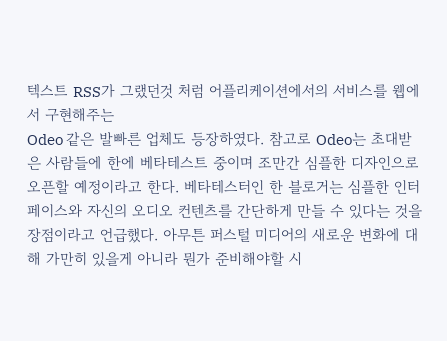텍스트 RSS가 그랬던것 처럼 어플리케이션에서의 서비스를 웹에서 구현해주는
Odeo 같은 발빠른 업체도 등장하였다. 참고로 Odeo는 초대받은 사람들에 한에 베타테스트 중이며 조만간 심플한 디자인으로 오픈할 예정이라고 한다. 베타테스터인 한 블로거는 심플한 인터페이스와 자신의 오디오 컨텐츠를 간단하게 만들 수 있다는 것을 장점이라고 언급했다. 아무튼 퍼스털 미디어의 새로운 변화에 대해 가만히 있을게 아니라 뭔가 준비해야할 시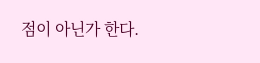점이 아닌가 한다.